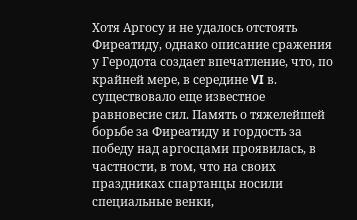Хотя Аргосу и не удалось отстоять Фиреатиду, однако описание сражения у Геродота создает впечатление, что, по крайней мере, в середине VI в. существовало еще известное равновесие сил. Память о тяжелейшей борьбе за Фиреатиду и гордость за победу над аргосцами проявилась, в частности, в том, что на своих праздниках спартанцы носили специальные венки,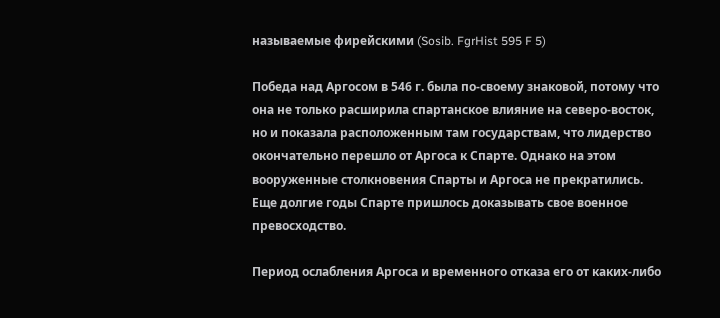называемые фирейскими (Sosib. FgrHist 595 F 5)

Победа над Аргосом в 546 г. была по-своему знаковой, потому что она не только расширила спартанское влияние на северо-восток, но и показала расположенным там государствам, что лидерство окончательно перешло от Аргоса к Спарте. Однако на этом вооруженные столкновения Спарты и Аргоса не прекратились. Еще долгие годы Спарте пришлось доказывать свое военное превосходство.

Период ослабления Аргоса и временного отказа его от каких-либо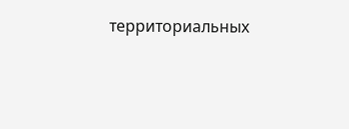территориальных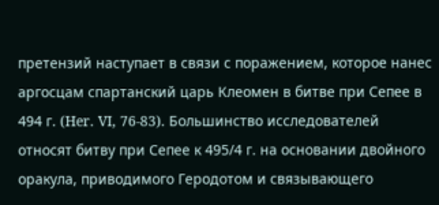претензий наступает в связи с поражением, которое нанес аргосцам спартанский царь Клеомен в битве при Сепее в 494 г. (Her. VI, 76-83). Большинство исследователей относят битву при Сепее к 495/4 г. на основании двойного оракула, приводимого Геродотом и связывающего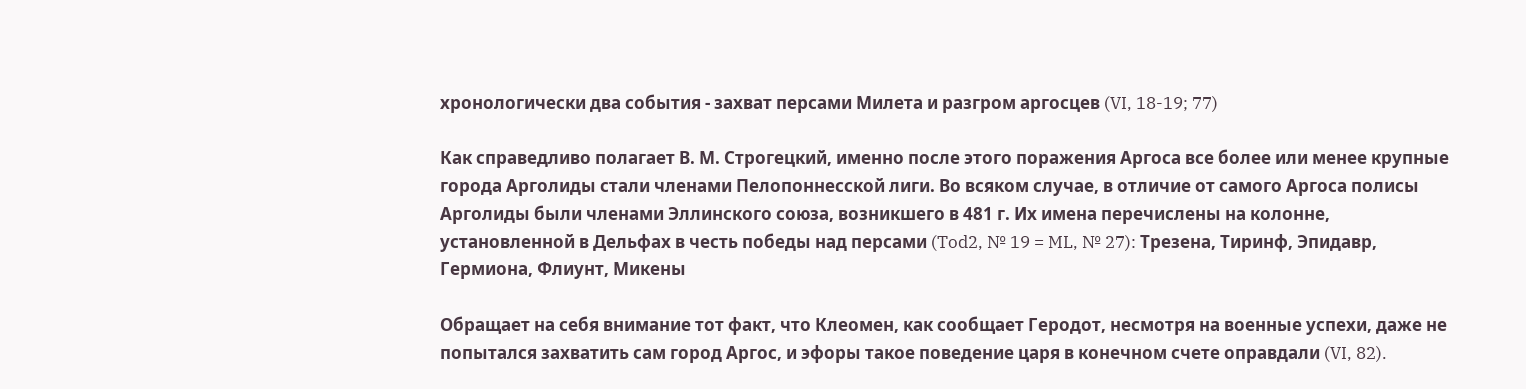хронологически два события - захват персами Милета и разгром аргосцев (VI, 18-19; 77)

Как справедливо полагает В. М. Строгецкий, именно после этого поражения Аргоса все более или менее крупные города Арголиды стали членами Пелопоннесской лиги. Во всяком случае, в отличие от самого Аргоса полисы Арголиды были членами Эллинского союза, возникшего в 481 г. Их имена перечислены на колонне, установленной в Дельфах в честь победы над персами (Tod2, № 19 = ML, № 27): Трезена, Тиринф, Эпидавр, Гермиона, Флиунт, Микены

Обращает на себя внимание тот факт, что Клеомен, как сообщает Геродот, несмотря на военные успехи, даже не попытался захватить сам город Аргос, и эфоры такое поведение царя в конечном счете оправдали (VI, 82).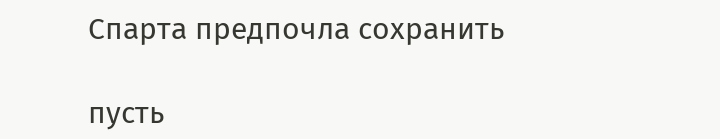Спарта предпочла сохранить

пусть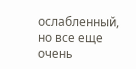ослабленный, но все еще очень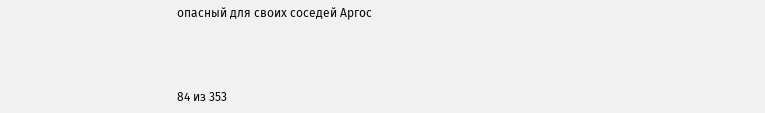опасный для своих соседей Аргос



84 из 353